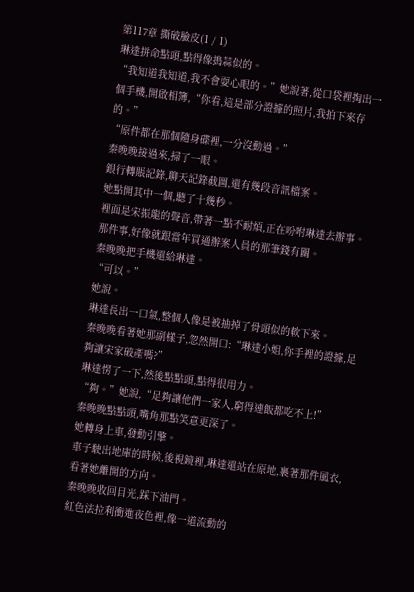第117章 撕破臉皮(1 / 1)
琳達拼命點頭,點得像搗蒜似的。
“我知道我知道,我不會耍心眼的。”她說著,從口袋裡掏出一個手機,開啟相簿,“你看,這是部分證據的照片,我拍下來存的。”
“原件都在那個隨身碟裡,一分沒動過。”
秦晚晚接過來,掃了一眼。
銀行轉賬記錄,聊天記錄截圖,還有幾段音訊檔案。
她點開其中一個,聽了十幾秒。
裡面是宋振龍的聲音,帶著一點不耐煩,正在吩咐琳達去辦事。
那件事,好像就跟當年買通辦案人員的那筆錢有關。
秦晚晚把手機還給琳達。
“可以。”
她說。
琳達長出一口氣,整個人像是被抽掉了骨頭似的軟下來。
秦晚晚看著她那副樣子,忽然開口:“琳達小姐,你手裡的證據,足夠讓宋家破產嗎?”
琳達愣了一下,然後點點頭,點得很用力。
“夠。”她說,“足夠讓他們一家人,窮得連飯都吃不上!”
秦晚晚點點頭,嘴角那點笑意更深了。
她轉身上車,發動引擎。
車子駛出地庫的時候,後視鏡裡,琳達還站在原地,裹著那件風衣,看著她離開的方向。
秦晚晚收回目光,踩下油門。
紅色法拉利衝進夜色裡,像一道流動的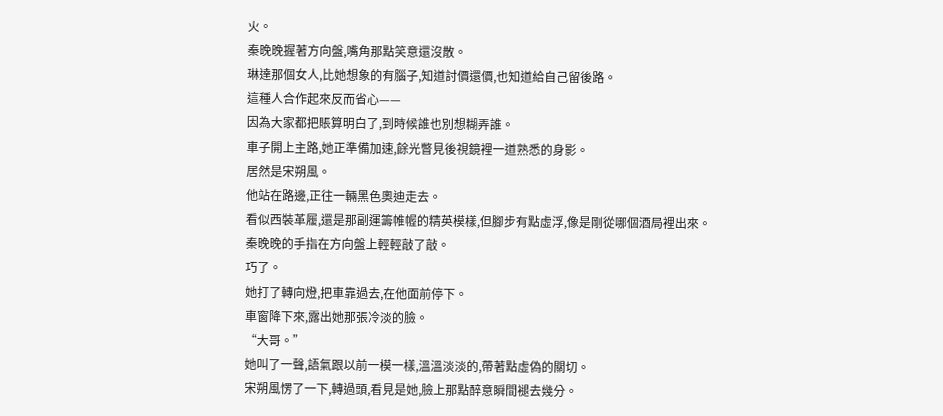火。
秦晚晚握著方向盤,嘴角那點笑意還沒散。
琳達那個女人,比她想象的有腦子,知道討價還價,也知道給自己留後路。
這種人合作起來反而省心——
因為大家都把賬算明白了,到時候誰也別想糊弄誰。
車子開上主路,她正準備加速,餘光瞥見後視鏡裡一道熟悉的身影。
居然是宋朔風。
他站在路邊,正往一輛黑色奧迪走去。
看似西裝革履,還是那副運籌帷幄的精英模樣,但腳步有點虛浮,像是剛從哪個酒局裡出來。
秦晚晚的手指在方向盤上輕輕敲了敲。
巧了。
她打了轉向燈,把車靠過去,在他面前停下。
車窗降下來,露出她那張冷淡的臉。
“大哥。”
她叫了一聲,語氣跟以前一模一樣,溫溫淡淡的,帶著點虛偽的關切。
宋朔風愣了一下,轉過頭,看見是她,臉上那點醉意瞬間褪去幾分。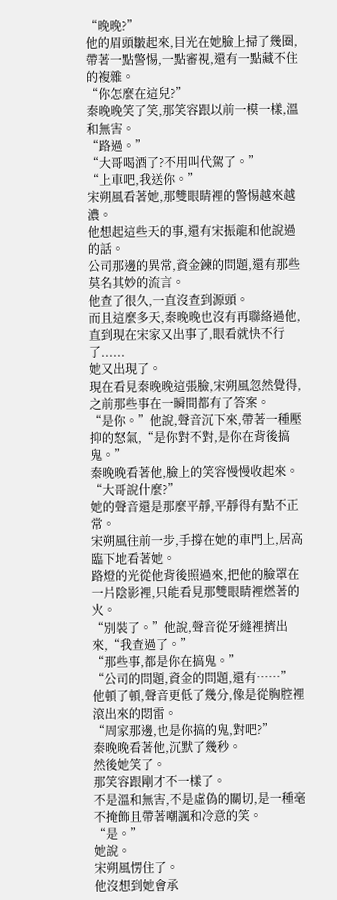“晚晚?”
他的眉頭皺起來,目光在她臉上掃了幾圈,帶著一點警惕,一點審視,還有一點藏不住的複雜。
“你怎麼在這兒?”
秦晚晚笑了笑,那笑容跟以前一模一樣,溫和無害。
“路過。”
“大哥喝酒了?不用叫代駕了。”
“上車吧,我送你。”
宋朔風看著她,那雙眼睛裡的警惕越來越濃。
他想起這些天的事,還有宋振龍和他說過的話。
公司那邊的異常,資金鍊的問題,還有那些莫名其妙的流言。
他查了很久,一直沒查到源頭。
而且這麼多天,秦晚晚也沒有再聯絡過他,直到現在宋家又出事了,眼看就快不行了......
她又出現了。
現在看見秦晚晚這張臉,宋朔風忽然覺得,之前那些事在一瞬間都有了答案。
“是你。”他說,聲音沉下來,帶著一種壓抑的怒氣,“是你對不對,是你在背後搞鬼。”
秦晚晚看著他,臉上的笑容慢慢收起來。
“大哥說什麼?”
她的聲音還是那麼平靜,平靜得有點不正常。
宋朔風往前一步,手撐在她的車門上,居高臨下地看著她。
路燈的光從他背後照過來,把他的臉罩在一片陰影裡,只能看見那雙眼睛裡燃著的火。
“別裝了。”他說,聲音從牙縫裡擠出來,“我查過了。”
“那些事,都是你在搞鬼。”
“公司的問題,資金的問題,還有……”
他頓了頓,聲音更低了幾分,像是從胸腔裡滾出來的悶雷。
“周家那邊,也是你搞的鬼,對吧?”
秦晚晚看著他,沉默了幾秒。
然後她笑了。
那笑容跟剛才不一樣了。
不是溫和無害,不是虛偽的關切,是一種毫不掩飾且帶著嘲諷和冷意的笑。
“是。”
她說。
宋朔風愣住了。
他沒想到她會承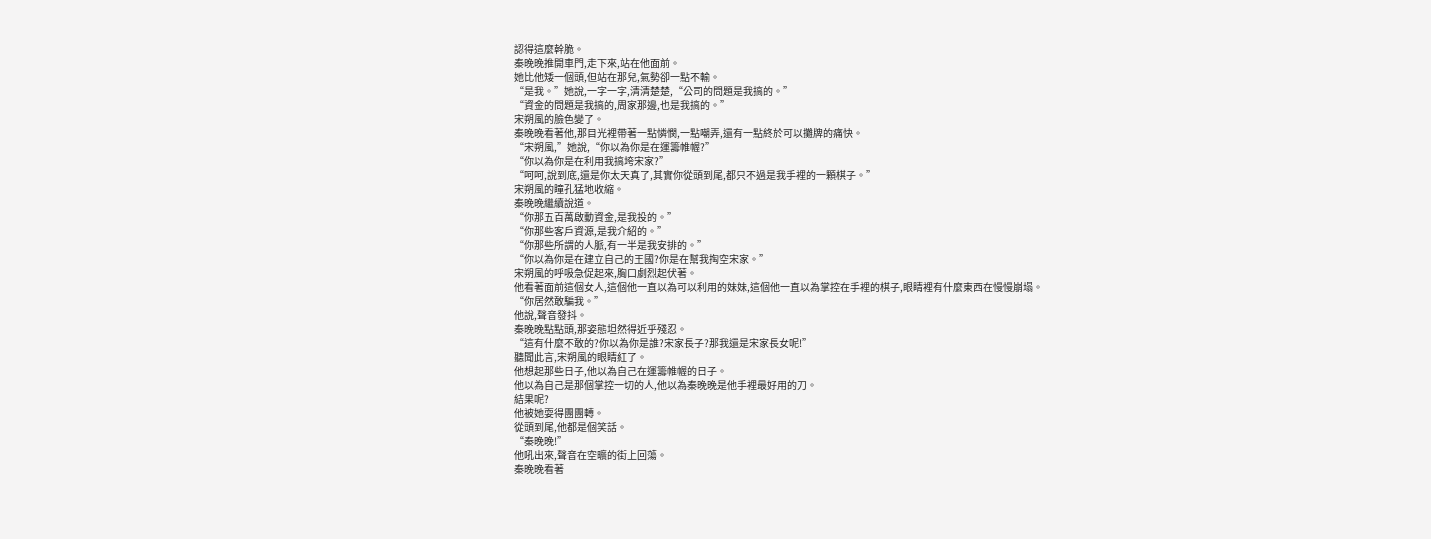認得這麼幹脆。
秦晚晚推開車門,走下來,站在他面前。
她比他矮一個頭,但站在那兒,氣勢卻一點不輸。
“是我。”她說,一字一字,清清楚楚,“公司的問題是我搞的。”
“資金的問題是我搞的,周家那邊,也是我搞的。”
宋朔風的臉色變了。
秦晚晚看著他,那目光裡帶著一點憐憫,一點嘲弄,還有一點終於可以攤牌的痛快。
“宋朔風,”她說,“你以為你是在運籌帷幄?”
“你以為你是在利用我搞垮宋家?”
“呵呵,說到底,還是你太天真了,其實你從頭到尾,都只不過是我手裡的一顆棋子。”
宋朔風的瞳孔猛地收縮。
秦晚晚繼續說道。
“你那五百萬啟動資金,是我投的。”
“你那些客戶資源,是我介紹的。”
“你那些所謂的人脈,有一半是我安排的。”
“你以為你是在建立自己的王國?你是在幫我掏空宋家。”
宋朔風的呼吸急促起來,胸口劇烈起伏著。
他看著面前這個女人,這個他一直以為可以利用的妹妹,這個他一直以為掌控在手裡的棋子,眼睛裡有什麼東西在慢慢崩塌。
“你居然敢騙我。”
他說,聲音發抖。
秦晚晚點點頭,那姿態坦然得近乎殘忍。
“這有什麼不敢的?你以為你是誰?宋家長子?那我還是宋家長女呢!”
聽聞此言,宋朔風的眼睛紅了。
他想起那些日子,他以為自己在運籌帷幄的日子。
他以為自己是那個掌控一切的人,他以為秦晚晚是他手裡最好用的刀。
結果呢?
他被她耍得團團轉。
從頭到尾,他都是個笑話。
“秦晚晚!”
他吼出來,聲音在空曠的街上回蕩。
秦晚晚看著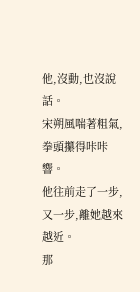他,沒動,也沒說話。
宋朔風喘著粗氣,拳頭攥得咔咔響。
他往前走了一步,又一步,離她越來越近。
那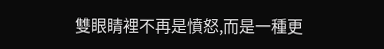雙眼睛裡不再是憤怒,而是一種更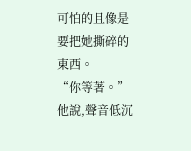可怕的且像是要把她撕碎的東西。
“你等著。”他說,聲音低沉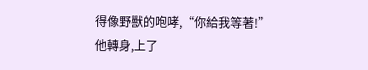得像野獸的咆哮,“你給我等著!”
他轉身,上了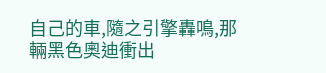自己的車,隨之引擎轟鳴,那輛黑色奧迪衝出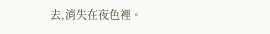去,消失在夜色裡。